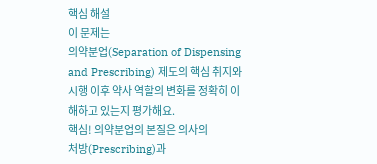핵심 해설
이 문제는
의약분업(Separation of Dispensing and Prescribing) 제도의 핵심 취지와 시행 이후 약사 역할의 변화를 정확히 이해하고 있는지 평가해요.
핵심! 의약분업의 본질은 의사의
처방(Prescribing)과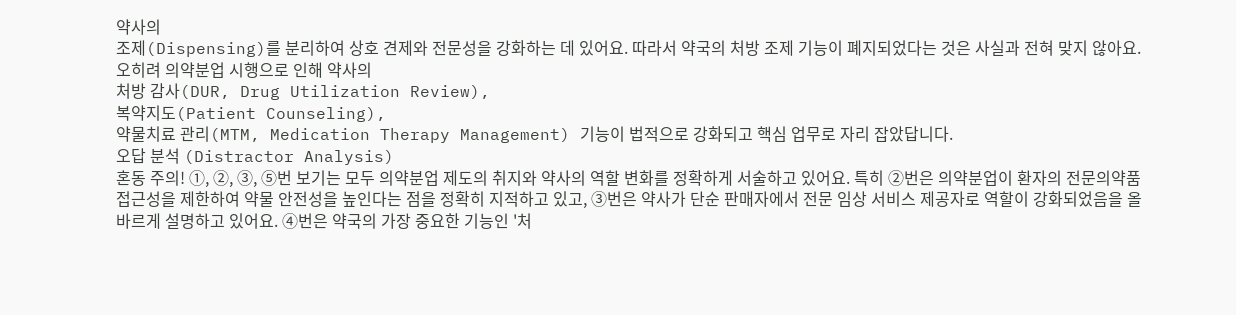약사의
조제(Dispensing)를 분리하여 상호 견제와 전문성을 강화하는 데 있어요. 따라서 약국의 처방 조제 기능이 폐지되었다는 것은 사실과 전혀 맞지 않아요. 오히려 의약분업 시행으로 인해 약사의
처방 감사(DUR, Drug Utilization Review),
복약지도(Patient Counseling),
약물치료 관리(MTM, Medication Therapy Management) 기능이 법적으로 강화되고 핵심 업무로 자리 잡았답니다.
오답 분석 (Distractor Analysis)
혼동 주의! ①, ②, ③, ⑤번 보기는 모두 의약분업 제도의 취지와 약사의 역할 변화를 정확하게 서술하고 있어요. 특히 ②번은 의약분업이 환자의 전문의약품 접근성을 제한하여 약물 안전성을 높인다는 점을 정확히 지적하고 있고, ③번은 약사가 단순 판매자에서 전문 임상 서비스 제공자로 역할이 강화되었음을 올바르게 설명하고 있어요. ④번은 약국의 가장 중요한 기능인 '처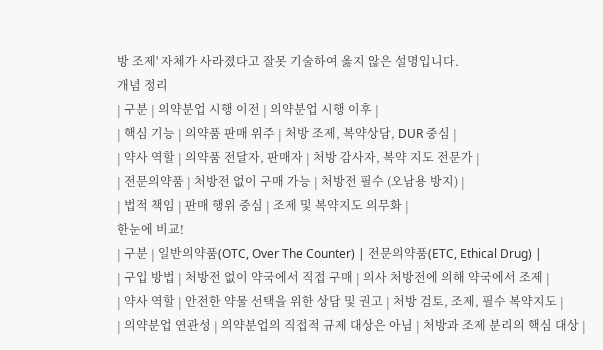방 조제' 자체가 사라졌다고 잘못 기술하여 옳지 않은 설명입니다.
개념 정리
| 구분 | 의약분업 시행 이전 | 의약분업 시행 이후 |
| 핵심 기능 | 의약품 판매 위주 | 처방 조제, 복약상담, DUR 중심 |
| 약사 역할 | 의약품 전달자, 판매자 | 처방 감사자, 복약 지도 전문가 |
| 전문의약품 | 처방전 없이 구매 가능 | 처방전 필수 (오남용 방지) |
| 법적 책임 | 판매 행위 중심 | 조제 및 복약지도 의무화 |
한눈에 비교!
| 구분 | 일반의약품(OTC, Over The Counter) | 전문의약품(ETC, Ethical Drug) |
| 구입 방법 | 처방전 없이 약국에서 직접 구매 | 의사 처방전에 의해 약국에서 조제 |
| 약사 역할 | 안전한 약물 선택을 위한 상담 및 권고 | 처방 검토, 조제, 필수 복약지도 |
| 의약분업 연관성 | 의약분업의 직접적 규제 대상은 아님 | 처방과 조제 분리의 핵심 대상 |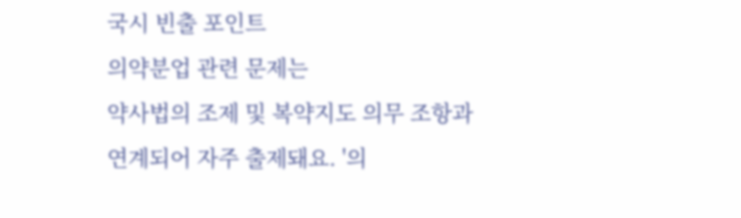국시 빈출 포인트
의약분업 관련 문제는
약사법의 조제 및 복약지도 의무 조항과 연계되어 자주 출제돼요. '의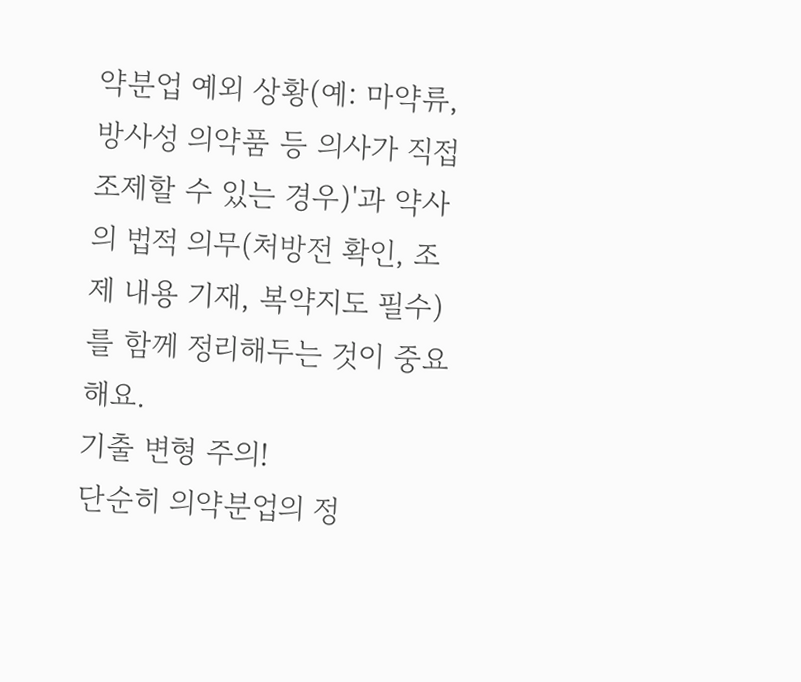약분업 예외 상황(예: 마약류, 방사성 의약품 등 의사가 직접 조제할 수 있는 경우)'과 약사의 법적 의무(처방전 확인, 조제 내용 기재, 복약지도 필수)를 함께 정리해두는 것이 중요해요.
기출 변형 주의!
단순히 의약분업의 정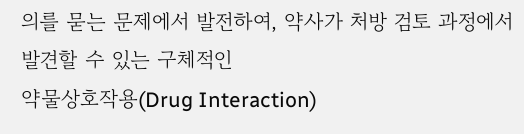의를 묻는 문제에서 발전하여, 약사가 처방 검토 과정에서 발견할 수 있는 구체적인
약물상호작용(Drug Interaction)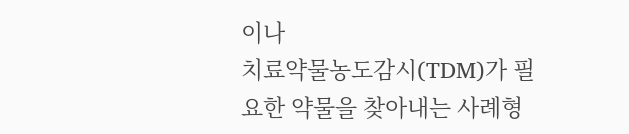이나
치료약물농도감시(TDM)가 필요한 약물을 찾아내는 사례형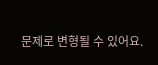문제로 변형될 수 있어요.